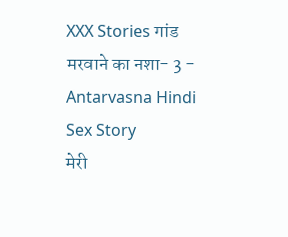XXX Stories गांड मरवाने का नशा- 3 - Antarvasna Hindi Sex Story
मेरी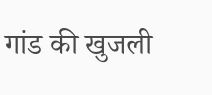गांड की खुजली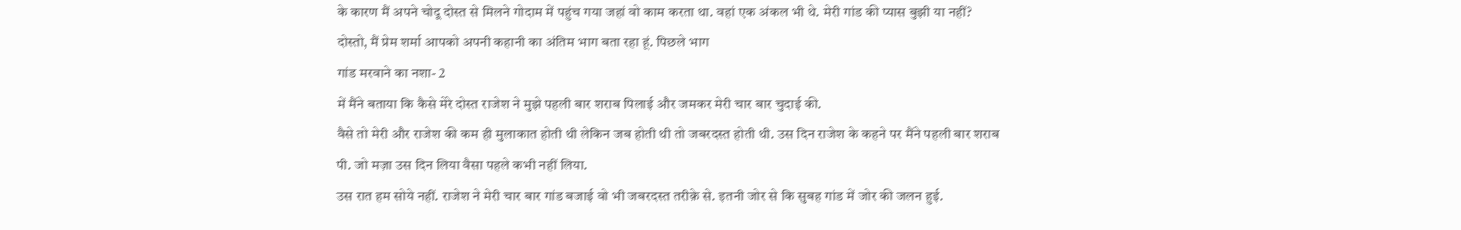के कारण मैं अपने चोदू दोस्त से मिलने गोदाम में पहुंच गया जहां वो काम करता था. वहां एक अंकल भी थे. मेरी गांड की प्यास बुझी या नहीं?
दोस्तो, मैं प्रेम शर्मा आपको अपनी कहानी का अंतिम भाग बता रहा हूं. पिछले भाग
गांड मरवाने का नशा- 2
में मैंने बताया कि कैसे मेरे दोस्त राजेश ने मुझे पहली बार शराब पिलाई और जमकर मेरी चार बार चुदाई की.
वैसे तो मेरी और राजेश की कम ही मुलाकात होती थी लेकिन जब होती थी तो जबरदस्त होती थी. उस दिन राजेश के कहने पर मैंने पहली बार शराब पी. जो मज़ा उस दिन लिया वैसा पहले कभी नहीं लिया.
उस रात हम सोये नहीं. राजेश ने मेरी चार बार गांड बजाई वो भी जबरदस्त तरीक़े से. इतनी जोर से कि सुबह गांड में जोर की जलन हुई.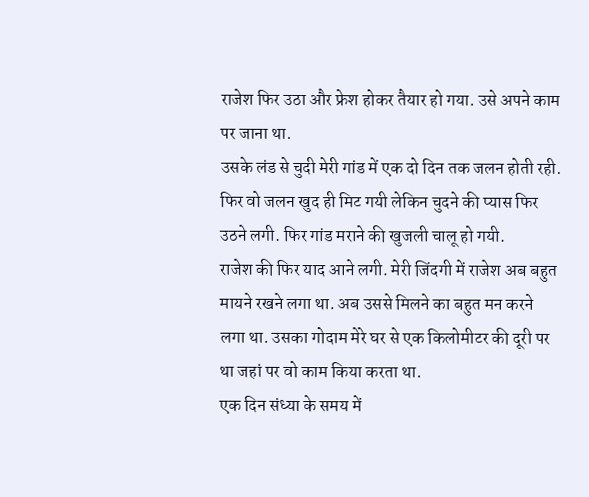राजेश फिर उठा और फ्रेश होकर तैयार हो गया. उसे अपने काम पर जाना था.
उसके लंड से चुदी मेरी गांड में एक दो दिन तक जलन होती रही. फिर वो जलन खुद ही मिट गयी लेकिन चुदने की प्यास फिर उठने लगी. फिर गांड मराने की खुजली चालू हो गयी.
राजेश की फिर याद आने लगी. मेरी जिंदगी में राजेश अब बहुत मायने रखने लगा था. अब उससे मिलने का बहुत मन करने लगा था. उसका गोदाम मेरे घर से एक किलोमीटर की दूरी पर था जहां पर वो काम किया करता था.
एक दिन संध्या के समय में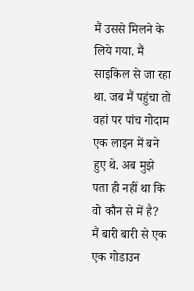मैं उससे मिलने के लिये गया. मैं साइकिल से जा रहा था. जब मैं पहुंचा तो वहां पर पांच गोदाम एक लाइन में बने हुए थे. अब मुझे पता ही नहीं था कि वो कौन से में है?
मैं बारी बारी से एक एक गोडाउन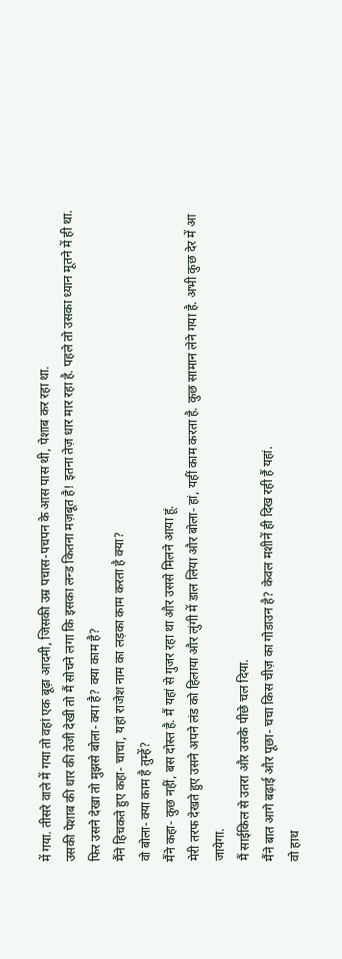में गया. तीसरे वाले में गया तो वहां एक बूढ़ा आदमी, जिसकी उम्र पचास-पचपन के आस पास थी, पेशाब कर रहा था.
उसकी पेशाब की धार की तेजी देखी तो मैं सोचने लगा कि इसका लन्ड कितना मज़बूत है! इतना तेज़ धार मार रहा है. पहले तो उसका ध्यान मूतने में ही था.
फिर उसने देखा तो मुझसे बोला- क्या है? क्या काम है?
मैंने हिचकते हुए कहा- चाचा, यहां राजेश नाम का लड़का काम करता है क्या?
वो बोला- क्या काम है तुम्हें?
मैंने कहा- कुछ नहीं, बस दोस्त है. मैं यहां से गुजर रहा था और उससे मिलने आया हूं.
मेरी तरफ देखते हुए उसने अपने लंड को हिलाया और लुंगी में डाल लिया और बोला- हां, यहीं काम करता है. कुछ सामान लेने गया है. अभी कुछ देर में आ जायेगा.
मैं साईकिल से उतरा और उसके पीछे चल दिया.
मैंने बात आगे बढ़ाई और पूछा- चचा किस चीज़ का गोडाउन है? केवल मशीनें ही दिख रही हैं यहां.
वो हाथ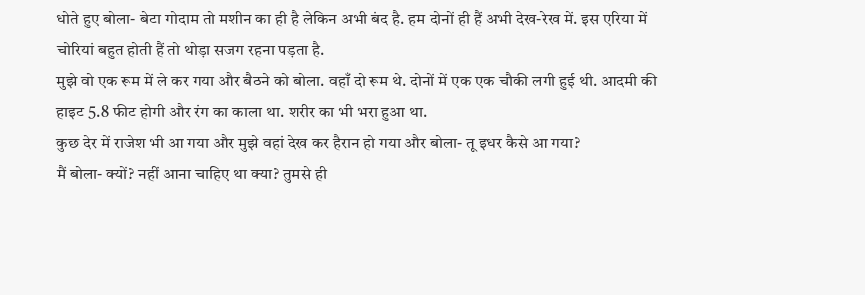धोते हुए बोला- बेटा गोदाम तो मशीन का ही है लेकिन अभी बंद है. हम दोनों ही हैं अभी देख-रेख में. इस एरिया में चोरियां बहुत होती हैं तो थोड़ा सजग रहना पड़ता है.
मुझे वो एक रूम में ले कर गया और बैठने को बोला. वहाँ दो रूम थे. दोनों में एक एक चौकी लगी हुई थी. आदमी की हाइट 5.8 फीट होगी और रंग का काला था. शरीर का भी भरा हुआ था.
कुछ देर में राजेश भी आ गया और मुझे वहां देख कर हैरान हो गया और बोला- तू इधर कैसे आ गया?
मैं बोला- क्यों? नहीं आना चाहिए था क्या? तुमसे ही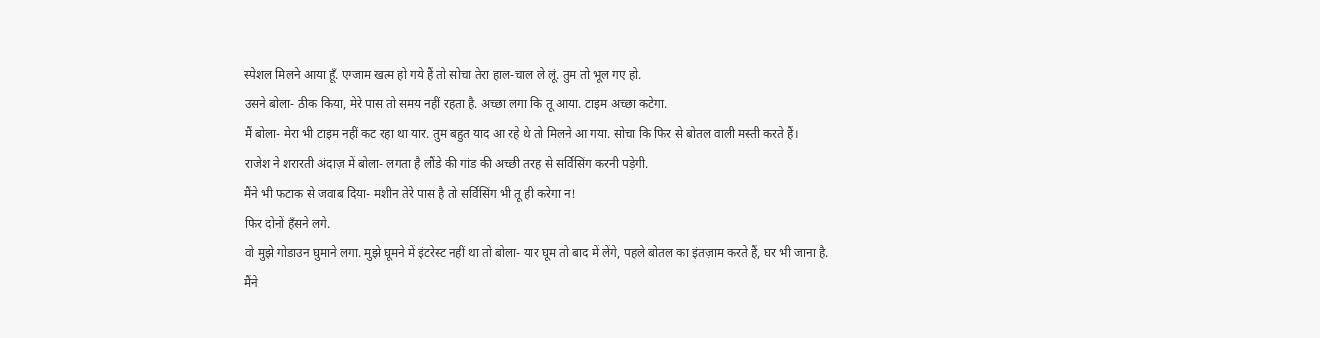स्पेशल मिलने आया हूँ. एग्जाम खत्म हो गये हैं तो सोचा तेरा हाल-चाल ले लूं. तुम तो भूल गए हो.
उसने बोला- ठीक किया, मेरे पास तो समय नहीं रहता है. अच्छा लगा कि तू आया. टाइम अच्छा कटेगा.
मैं बोला- मेरा भी टाइम नहीं कट रहा था यार. तुम बहुत याद आ रहे थे तो मिलने आ गया. सोचा कि फिर से बोतल वाली मस्ती करते हैं।
राजेश ने शरारती अंदाज़ में बोला- लगता है लौंडे की गांड की अच्छी तरह से सर्विसिंग करनी पड़ेगी.
मैंने भी फटाक से जवाब दिया- मशीन तेरे पास है तो सर्विसिंग भी तू ही करेगा न!
फिर दोनों हँसने लगे.
वो मुझे गोडाउन घुमाने लगा. मुझे घूमने में इंटरेस्ट नहीं था तो बोला- यार घूम तो बाद में लेंगे, पहले बोतल का इंतज़ाम करते हैं, घर भी जाना है.
मैंने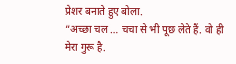प्रेशर बनाते हुए बोला.
“अच्छा चल … चचा से भी पूछ लेते हैं. वो ही मेरा गुरू है.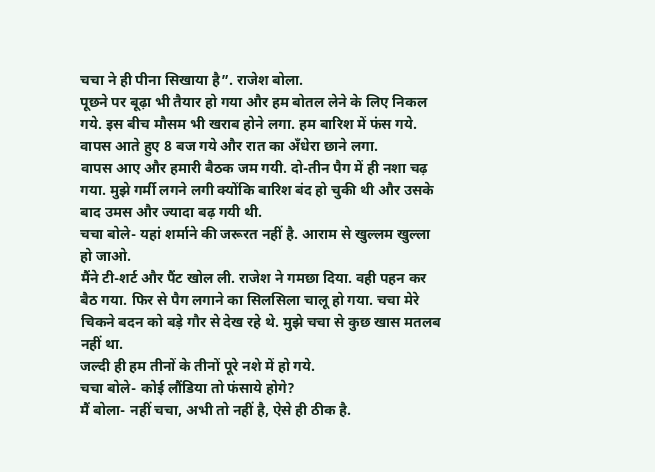चचा ने ही पीना सिखाया है”. राजेश बोला.
पूछने पर बूढ़ा भी तैयार हो गया और हम बोतल लेने के लिए निकल गये. इस बीच मौसम भी खराब होने लगा. हम बारिश में फंस गये. वापस आते हुए 8 बज गये और रात का अँधेरा छाने लगा.
वापस आए और हमारी बैठक जम गयी. दो-तीन पैग में ही नशा चढ़ गया. मुझे गर्मी लगने लगी क्योंकि बारिश बंद हो चुकी थी और उसके बाद उमस और ज्यादा बढ़ गयी थी.
चचा बोले- यहां शर्माने की जरूरत नहीं है. आराम से खुल्लम खुल्ला हो जाओ.
मैंने टी-शर्ट और पैंट खोल ली. राजेश ने गमछा दिया. वही पहन कर बैठ गया. फिर से पैग लगाने का सिलसिला चालू हो गया. चचा मेरे चिकने बदन को बड़े गौर से देख रहे थे. मुझे चचा से कुछ खास मतलब नहीं था.
जल्दी ही हम तीनों के तीनों पूरे नशे में हो गये.
चचा बोले- कोई लौंडिया तो फंसाये होगे?
मैं बोला- नहीं चचा, अभी तो नहीं है, ऐसे ही ठीक है.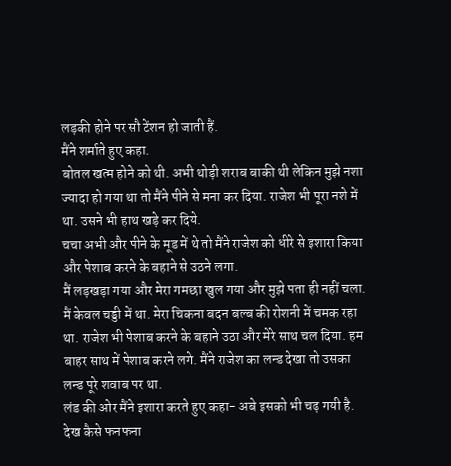लड़की होने पर सौ टेंशन हो जाती हैं.
मैंने शर्माते हुए कहा.
बोतल खत्म होने को थी. अभी थोड़ी शराब बाकी थी लेकिन मुझे नशा ज्यादा हो गया था तो मैंने पीने से मना कर दिया. राजेश भी पूरा नशे में था. उसने भी हाथ खड़े कर दिये.
चचा अभी और पीने के मूड में थे तो मैंने राजेश को धीरे से इशारा किया और पेशाब करने के बहाने से उठने लगा.
मैं लड़खड़ा गया और मेरा गमछा खुल गया और मुझे पता ही नहीं चला.
मैं केवल चड्डी में था. मेरा चिकना बदन बल्ब की रोशनी में चमक रहा था. राजेश भी पेशाब करने के बहाने उठा और मेरे साथ चल दिया. हम बाहर साथ में पेशाब करने लगे. मैंने राजेश का लन्ड देखा तो उसका लन्ड पूरे शवाब पर था.
लंड की ओर मैंने इशारा करते हुए कहा- अबे इसको भी चढ़ गयी है. देख कैसे फनफना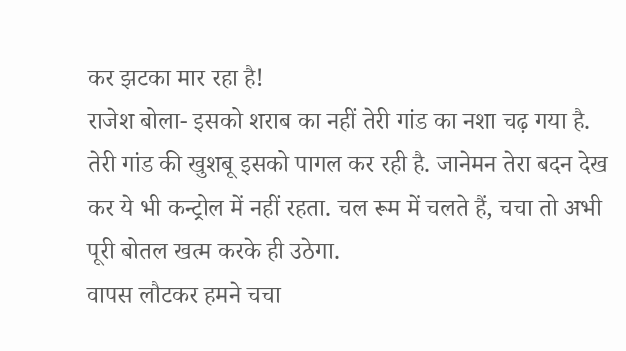कर झटका मार रहा है!
राजेश बोला- इसको शराब का नहीं तेरी गांड का नशा चढ़ गया है. तेरी गांड की खुशबू इसको पागल कर रही है. जानेमन तेरा बदन देख कर ये भी कन्ट्रोल में नहीं रहता. चल रूम में चलते हैं, चचा तो अभी पूरी बोतल खत्म करके ही उठेगा.
वापस लौटकर हमने चचा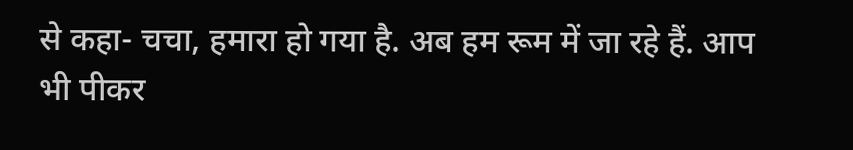से कहा- चचा, हमारा हो गया है. अब हम रूम में जा रहे हैं. आप भी पीकर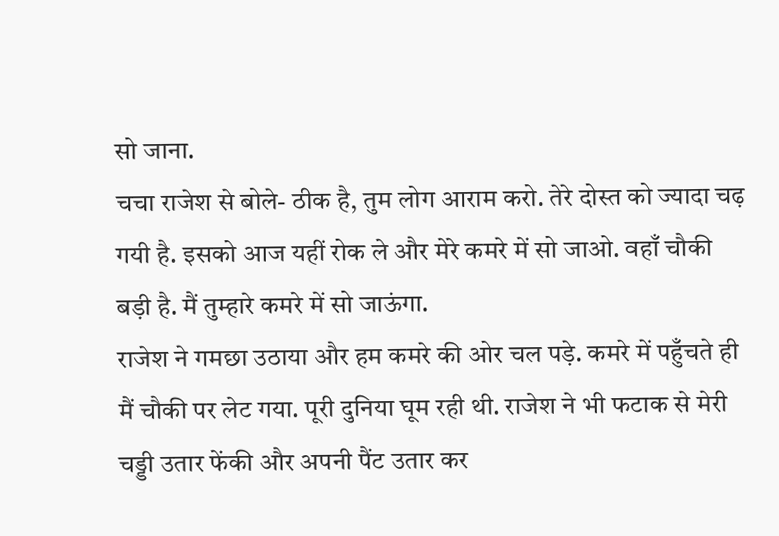सो जाना.
चचा राजेश से बोले- ठीक है, तुम लोग आराम करो. तेरे दोस्त को ज्यादा चढ़ गयी है. इसको आज यहीं रोक ले और मेरे कमरे में सो जाओ. वहाँ चौकी बड़ी है. मैं तुम्हारे कमरे में सो जाऊंगा.
राजेश ने गमछा उठाया और हम कमरे की ओर चल पड़े. कमरे में पहुँचते ही मैं चौकी पर लेट गया. पूरी दुनिया घूम रही थी. राजेश ने भी फटाक से मेरी चड्डी उतार फेंकी और अपनी पैंट उतार कर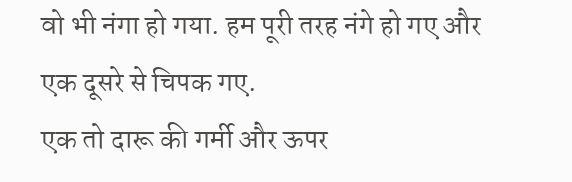वो भी नंगा हो गया. हम पूरी तरह नंगे हो गए और एक दूसरे से चिपक गए.
एक तो दारू की गर्मी और ऊपर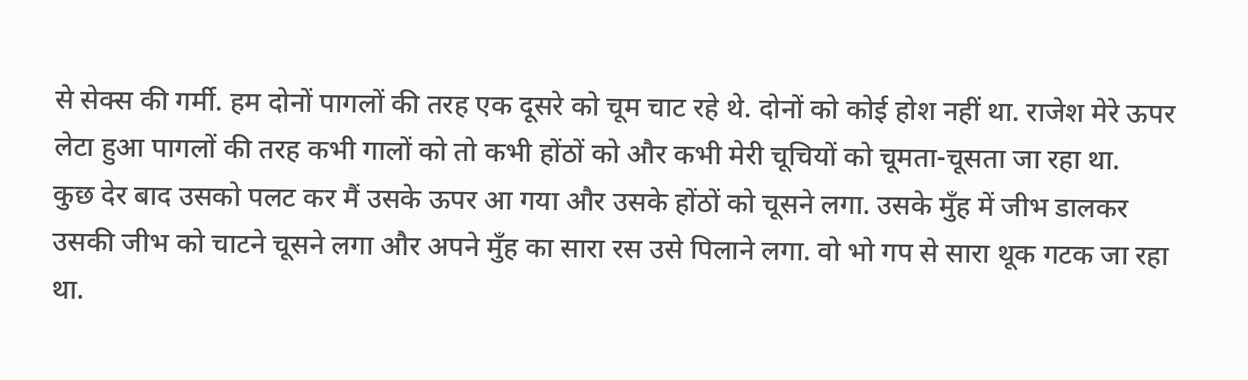से सेक्स की गर्मी. हम दोनों पागलों की तरह एक दूसरे को चूम चाट रहे थे. दोनों को कोई होश नहीं था. राजेश मेरे ऊपर लेटा हुआ पागलों की तरह कभी गालों को तो कभी होंठों को और कभी मेरी चूचियों को चूमता-चूसता जा रहा था.
कुछ देर बाद उसको पलट कर मैं उसके ऊपर आ गया और उसके होंठों को चूसने लगा. उसके मुँह में जीभ डालकर उसकी जीभ को चाटने चूसने लगा और अपने मुँह का सारा रस उसे पिलाने लगा. वो भो गप से सारा थूक गटक जा रहा था.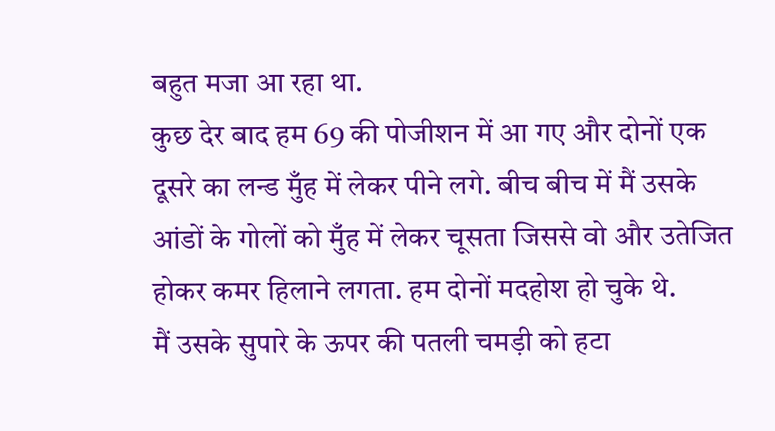बहुत मजा आ रहा था.
कुछ देर बाद हम 69 की पोजीशन में आ गए और दोनों एक दूसरे का लन्ड मुँह में लेकर पीने लगे. बीच बीच में मैं उसके आंडों के गोलों को मुँह में लेकर चूसता जिससे वो और उतेजित होकर कमर हिलाने लगता. हम दोनों मदहोश हो चुके थे.
मैं उसके सुपारे के ऊपर की पतली चमड़ी को हटा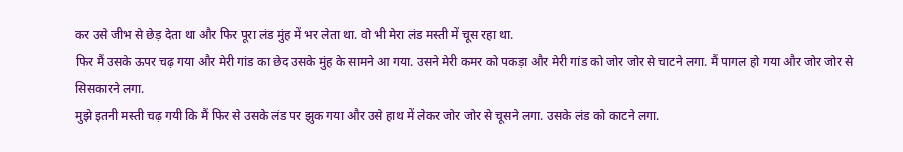कर उसे जीभ से छेड़ देता था और फिर पूरा लंड मुंह में भर लेता था. वो भी मेरा लंड मस्ती में चूस रहा था.
फिर मैं उसके ऊपर चढ़ गया और मेरी गांड का छेद उसके मुंह के सामने आ गया. उसने मेरी कमर को पकड़ा और मेरी गांड को जोर जोर से चाटने लगा. मैं पागल हो गया और जोर जोर से सिसकारने लगा.
मुझे इतनी मस्ती चढ़ गयी कि मैं फिर से उसके लंड पर झुक गया और उसे हाथ में लेकर जोर जोर से चूसने लगा. उसके लंड को काटने लगा.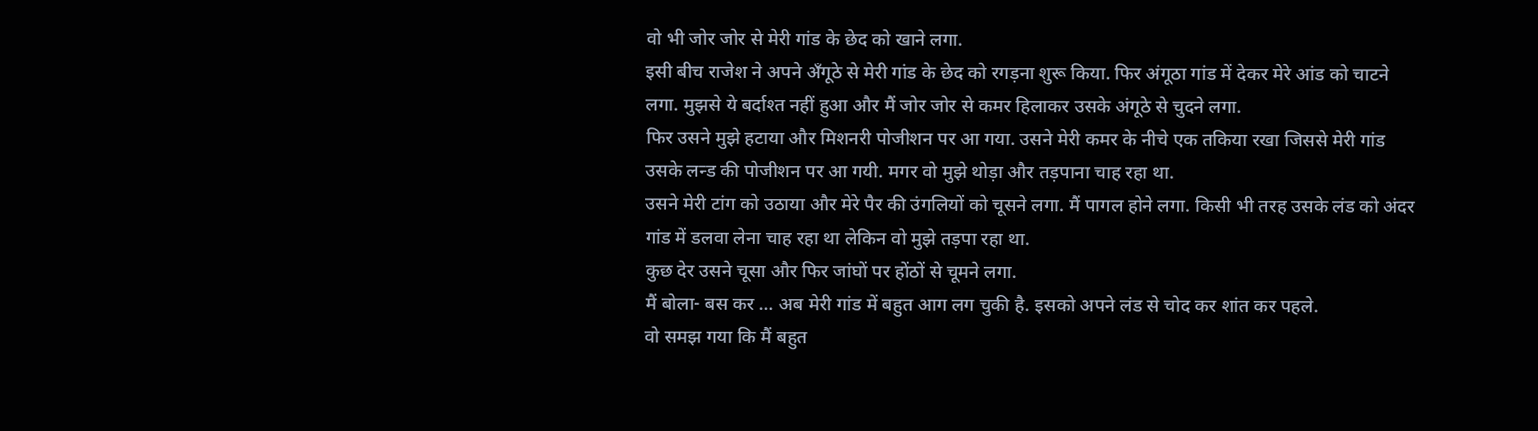वो भी जोर जोर से मेरी गांड के छेद को खाने लगा.
इसी बीच राजेश ने अपने अँगूठे से मेरी गांड के छेद को रगड़ना शुरू किया. फिर अंगूठा गांड में देकर मेरे आंड को चाटने लगा. मुझसे ये बर्दाश्त नहीं हुआ और मैं जोर जोर से कमर हिलाकर उसके अंगूठे से चुदने लगा.
फिर उसने मुझे हटाया और मिशनरी पोजीशन पर आ गया. उसने मेरी कमर के नीचे एक तकिया रखा जिससे मेरी गांड उसके लन्ड की पोजीशन पर आ गयी. मगर वो मुझे थोड़ा और तड़पाना चाह रहा था.
उसने मेरी टांग को उठाया और मेरे पैर की उंगलियों को चूसने लगा. मैं पागल होने लगा. किसी भी तरह उसके लंड को अंदर गांड में डलवा लेना चाह रहा था लेकिन वो मुझे तड़पा रहा था.
कुछ देर उसने चूसा और फिर जांघों पर होंठों से चूमने लगा.
मैं बोला- बस कर … अब मेरी गांड में बहुत आग लग चुकी है. इसको अपने लंड से चोद कर शांत कर पहले.
वो समझ गया कि मैं बहुत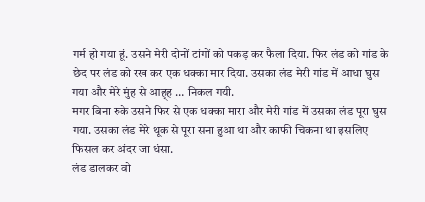गर्म हो गया हूं. उसने मेरी दोनों टांगों को पकड़ कर फैला दिया. फिर लंड को गांड के छेद पर लंड को रख कर एक धक्का मार दिया. उसका लंड मेरी गांड में आधा घुस गया और मेरे मुंह से आह्ह … निकल गयी.
मगर बिना रुके उसने फिर से एक धक्का मारा और मेरी गांड में उसका लंड पूरा घुस गया. उसका लंड मेरे थूक से पूरा सना हुआ था और काफी चिकना था इसलिए फिसल कर अंदर जा धंसा.
लंड डालकर वो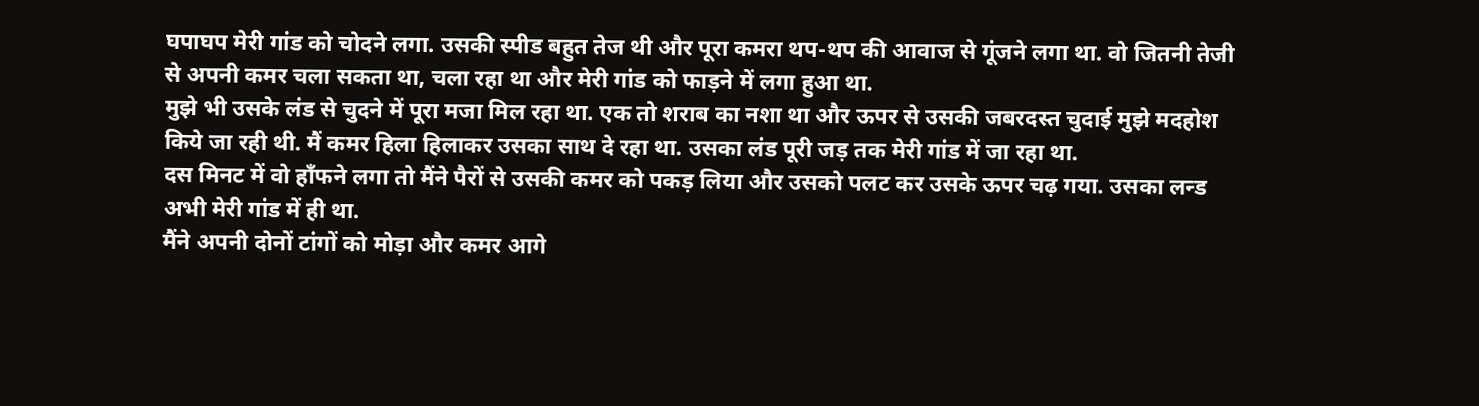घपाघप मेरी गांड को चोदने लगा. उसकी स्पीड बहुत तेज थी और पूरा कमरा थप-थप की आवाज से गूंजने लगा था. वो जितनी तेजी से अपनी कमर चला सकता था, चला रहा था और मेरी गांड को फाड़ने में लगा हुआ था.
मुझे भी उसके लंड से चुदने में पूरा मजा मिल रहा था. एक तो शराब का नशा था और ऊपर से उसकी जबरदस्त चुदाई मुझे मदहोश किये जा रही थी. मैं कमर हिला हिलाकर उसका साथ दे रहा था. उसका लंड पूरी जड़ तक मेरी गांड में जा रहा था.
दस मिनट में वो हाँफने लगा तो मैंने पैरों से उसकी कमर को पकड़ लिया और उसको पलट कर उसके ऊपर चढ़ गया. उसका लन्ड अभी मेरी गांड में ही था.
मैंने अपनी दोनों टांगों को मोड़ा और कमर आगे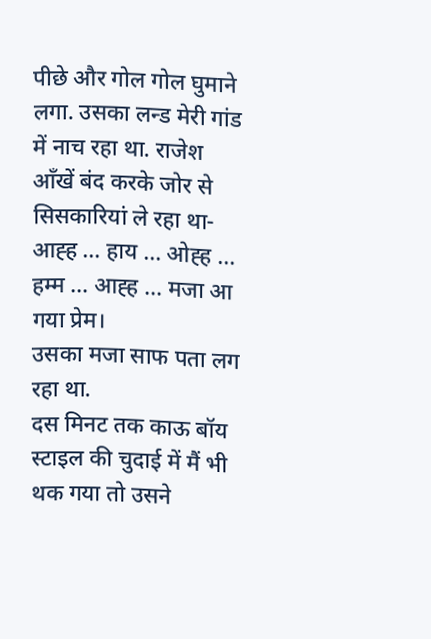पीछे और गोल गोल घुमाने लगा. उसका लन्ड मेरी गांड में नाच रहा था. राजेश आँखें बंद करके जोर से सिसकारियां ले रहा था- आह्ह … हाय … ओह्ह … हम्म … आह्ह … मजा आ गया प्रेम।
उसका मजा साफ पता लग रहा था.
दस मिनट तक काऊ बॉय स्टाइल की चुदाई में मैं भी थक गया तो उसने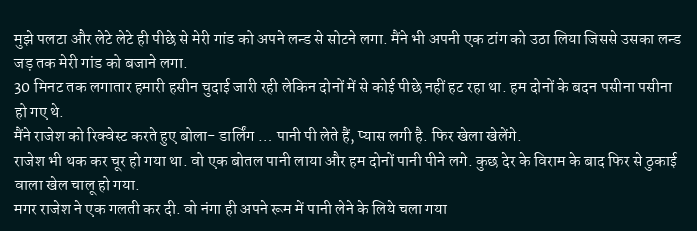मुझे पलटा और लेटे लेटे ही पीछे से मेरी गांड को अपने लन्ड से सोटने लगा. मैंने भी अपनी एक टांग को उठा लिया जिससे उसका लन्ड जड़ तक मेरी गांड को बजाने लगा.
30 मिनट तक लगातार हमारी हसीन चुदाई जारी रही लेकिन दोनों में से कोई पीछे नहीं हट रहा था. हम दोनों के बदन पसीना पसीना हो गए थे.
मैंने राजेश को रिक्वेस्ट करते हुए बोला- डार्लिंग … पानी पी लेते हैं, प्यास लगी है. फिर खेला खेलेंगे.
राजेश भी थक कर चूर हो गया था. वो एक बोतल पानी लाया और हम दोनों पानी पीने लगे. कुछ देर के विराम के बाद फिर से ठुकाई वाला खेल चालू हो गया.
मगर राजेश ने एक गलती कर दी. वो नंगा ही अपने रूम में पानी लेने के लिये चला गया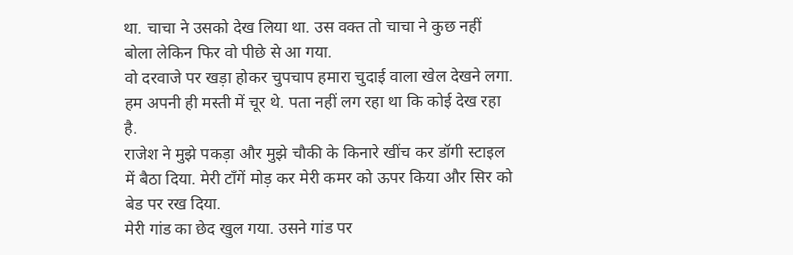था. चाचा ने उसको देख लिया था. उस वक्त तो चाचा ने कुछ नहीं बोला लेकिन फिर वो पीछे से आ गया.
वो दरवाजे पर खड़ा होकर चुपचाप हमारा चुदाई वाला खेल देखने लगा. हम अपनी ही मस्ती में चूर थे. पता नहीं लग रहा था कि कोई देख रहा है.
राजेश ने मुझे पकड़ा और मुझे चौकी के किनारे खींच कर डॉगी स्टाइल में बैठा दिया. मेरी टाँगें मोड़ कर मेरी कमर को ऊपर किया और सिर को बेड पर रख दिया.
मेरी गांड का छेद खुल गया. उसने गांड पर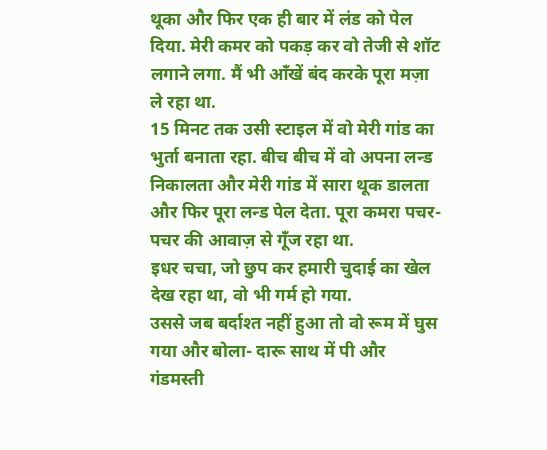थूका और फिर एक ही बार में लंड को पेल दिया. मेरी कमर को पकड़ कर वो तेजी से शॉट लगाने लगा. मैं भी आँखें बंद करके पूरा मज़ा ले रहा था.
15 मिनट तक उसी स्टाइल में वो मेरी गांड का भुर्ता बनाता रहा. बीच बीच में वो अपना लन्ड निकालता और मेरी गांड में सारा थूक डालता और फिर पूरा लन्ड पेल देता. पूरा कमरा पचर-पचर की आवाज़ से गूँज रहा था.
इधर चचा, जो छुप कर हमारी चुदाई का खेल देख रहा था, वो भी गर्म हो गया.
उससे जब बर्दाश्त नहीं हुआ तो वो रूम में घुस गया और बोला- दारू साथ में पी और गंडमस्ती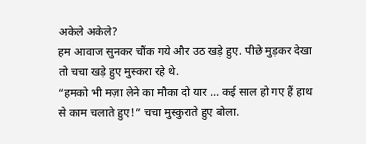अकेले अकेले?
हम आवाज सुनकर चौंक गये और उठ खड़े हुए. पीछे मुड़कर देखा तो चचा खड़े हुए मुस्करा रहे थे.
“हमको भी मज़ा लेने का मौका दो यार … कई साल हो गए हैं हाथ से काम चलाते हुए!” चचा मुस्कुराते हुए बोला.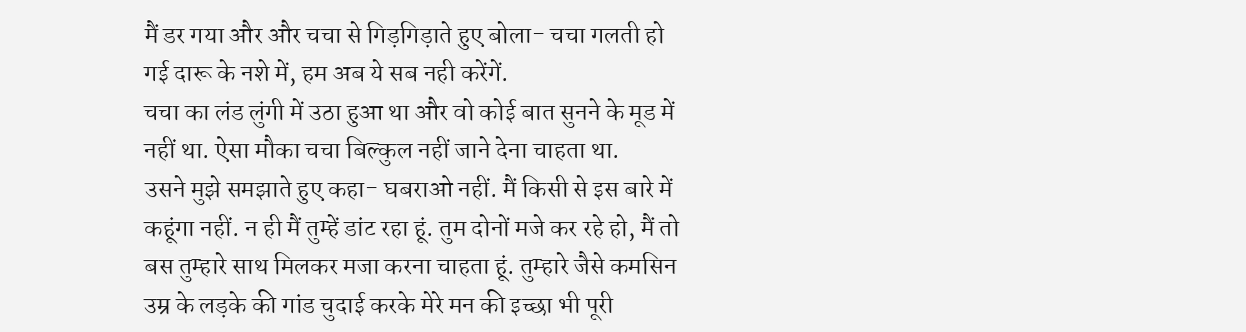मैं डर गया और और चचा से गिड़गिड़ाते हुए बोला- चचा गलती हो गई दारू के नशे में, हम अब ये सब नही करेंगें.
चचा का लंड लुंगी में उठा हुआ था और वो कोई बात सुनने के मूड में नहीं था. ऐसा मौका चचा बिल्कुल नहीं जाने देना चाहता था.
उसने मुझे समझाते हुए कहा- घबराओ नहीं. मैं किसी से इस बारे में कहूंगा नहीं. न ही मैं तुम्हें डांट रहा हूं. तुम दोनों मजे कर रहे हो, मैं तो बस तुम्हारे साथ मिलकर मजा करना चाहता हूं. तुम्हारे जैसे कमसिन उम्र के लड़के की गांड चुदाई करके मेरे मन की इच्छा भी पूरी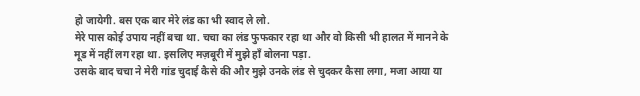हो जायेगी. बस एक बार मेरे लंड का भी स्वाद ले लो.
मेरे पास कोई उपाय नहीं बचा था. चचा का लंड फुफकार रहा था और वो किसी भी हालत में मानने के मूड में नहीं लग रहा था. इसलिए मज़बूरी में मुझे हाँ बोलना पड़ा.
उसके बाद चचा ने मेरी गांड चुदाई कैसे की और मुझे उनके लंड से चुदकर कैसा लगा, मजा आया या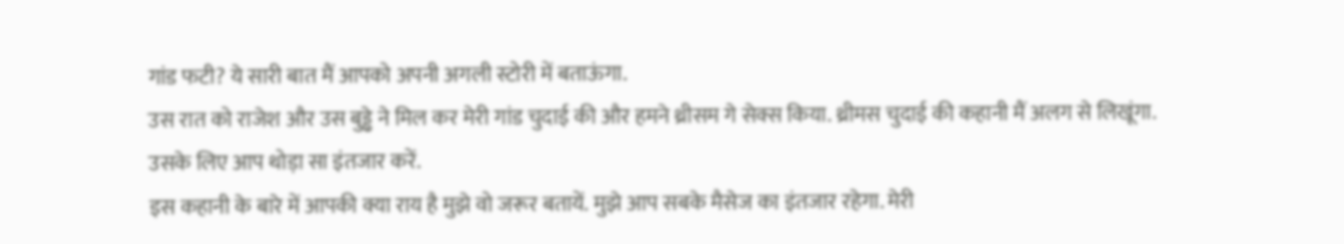गांड फटी? ये सारी बात मैं आपको अपनी अगली स्टोरी में बताऊंगा.
उस रात को राजेश और उस बुड्ढे ने मिल कर मेरी गांड चुदाई की और हमने थ्रीसम गे सेक्स किया. थ्रीमस चुदाई की कहानी मैं अलग से लिखूंगा. उसके लिए आप थोड़ा सा इंतजार करें.
इस कहानी के बारे में आपकी क्या राय है मुझे वो जरूर बतायें. मुझे आप सबके मैसेज का इंतजार रहेगा. मेरी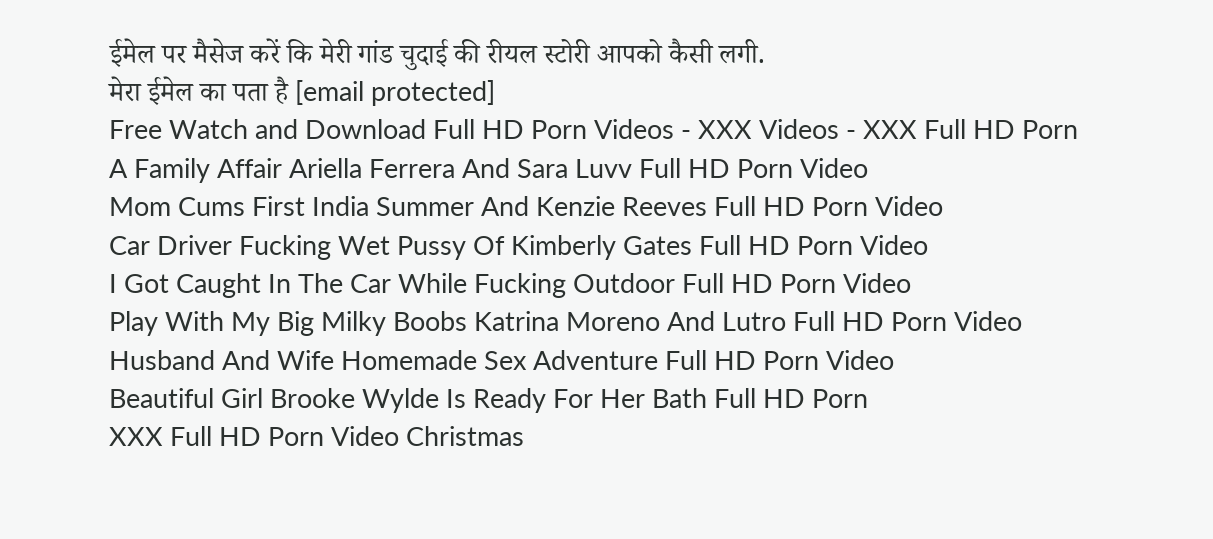ईमेल पर मैसेज करें कि मेरी गांड चुदाई की रीयल स्टोरी आपको कैसी लगी.
मेरा ईमेल का पता है [email protected]
Free Watch and Download Full HD Porn Videos - XXX Videos - XXX Full HD Porn
A Family Affair Ariella Ferrera And Sara Luvv Full HD Porn Video
Mom Cums First India Summer And Kenzie Reeves Full HD Porn Video
Car Driver Fucking Wet Pussy Of Kimberly Gates Full HD Porn Video
I Got Caught In The Car While Fucking Outdoor Full HD Porn Video
Play With My Big Milky Boobs Katrina Moreno And Lutro Full HD Porn Video
Husband And Wife Homemade Sex Adventure Full HD Porn Video
Beautiful Girl Brooke Wylde Is Ready For Her Bath Full HD Porn
XXX Full HD Porn Video Christmas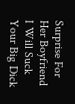Surprise For Her Boyfriend
I Will Suck Your Big Dick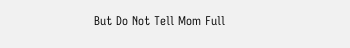But Do Not Tell Mom Full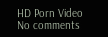HD Porn Video
No comments